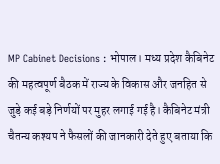MP Cabinet Decisions : भोपाल। मध्य प्रदेश कैबिनेट की महत्वपूर्ण बैठक में राज्य के विकास और जनहित से जुड़े कई बड़े निर्णयों पर मुहर लगाई गई है। कैबिनेट मंत्री चैतन्य कश्यप ने फैसलों की जानकारी देते हुए बताया कि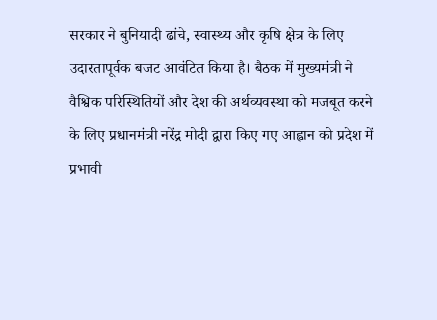सरकार ने बुनियादी ढांचे, स्वास्थ्य और कृषि क्षेत्र के लिए उदारतापूर्वक बजट आवंटित किया है। बैठक में मुख्यमंत्री ने वैश्विक परिस्थितियों और देश की अर्थव्यवस्था को मजबूत करने के लिए प्रधानमंत्री नरेंद्र मोदी द्वारा किए गए आह्वान को प्रदेश में प्रभावी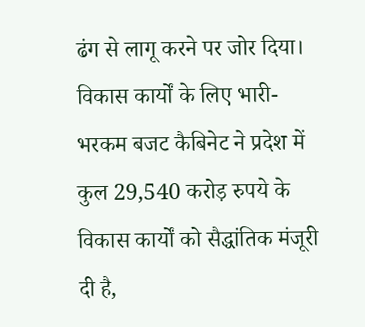ढंग से लागू करने पर जोर दिया।
विकास कार्यों के लिए भारी-भरकम बजट कैबिनेट ने प्रदेश में कुल 29,540 करोड़ रुपये के विकास कार्यों को सैद्धांतिक मंजूरी दी है,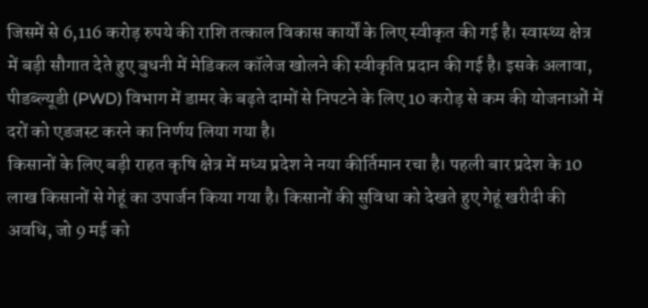जिसमें से 6,116 करोड़ रुपये की राशि तत्काल विकास कार्यों के लिए स्वीकृत की गई है। स्वास्थ्य क्षेत्र में बड़ी सौगात देते हुए बुधनी में मेडिकल कॉलेज खोलने की स्वीकृति प्रदान की गई है। इसके अलावा, पीडब्ल्यूडी (PWD) विभाग में डामर के बढ़ते दामों से निपटने के लिए 10 करोड़ से कम की योजनाओं में दरों को एडजस्ट करने का निर्णय लिया गया है।
किसानों के लिए बड़ी राहत कृषि क्षेत्र में मध्य प्रदेश ने नया कीर्तिमान रचा है। पहली बार प्रदेश के 10 लाख किसानों से गेहूं का उपार्जन किया गया है। किसानों की सुविधा को देखते हुए गेहूं खरीदी की अवधि, जो 9 मई को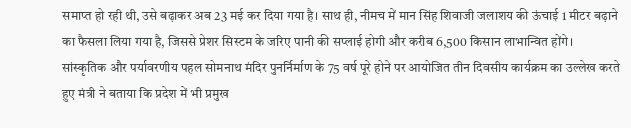समाप्त हो रही थी, उसे बढ़ाकर अब 23 मई कर दिया गया है। साथ ही, नीमच में मान सिंह शिवाजी जलाशय की ऊंचाई 1 मीटर बढ़ाने का फैसला लिया गया है, जिससे प्रेशर सिस्टम के जरिए पानी की सप्लाई होगी और करीब 6,500 किसान लाभान्वित होंगे।
सांस्कृतिक और पर्यावरणीय पहल सोमनाथ मंदिर पुनर्निर्माण के 75 वर्ष पूरे होने पर आयोजित तीन दिवसीय कार्यक्रम का उल्लेख करते हुए मंत्री ने बताया कि प्रदेश में भी प्रमुख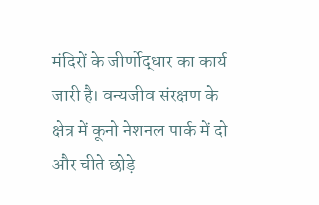मंदिरों के जीर्णोद्धार का कार्य जारी है। वन्यजीव संरक्षण के क्षेत्र में कूनो नेशनल पार्क में दो और चीते छोड़े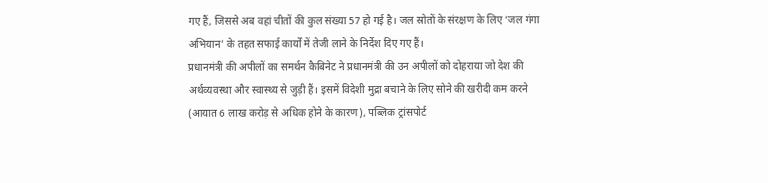गए हैं, जिससे अब वहां चीतों की कुल संख्या 57 हो गई है। जल स्रोतों के संरक्षण के लिए ‘जल गंगा अभियान’ के तहत सफाई कार्यों में तेजी लाने के निर्देश दिए गए हैं।
प्रधानमंत्री की अपीलों का समर्थन कैबिनेट ने प्रधानमंत्री की उन अपीलों को दोहराया जो देश की अर्थव्यवस्था और स्वास्थ्य से जुड़ी हैं। इसमें विदेशी मुद्रा बचाने के लिए सोने की खरीदी कम करने (आयात 6 लाख करोड़ से अधिक होने के कारण), पब्लिक ट्रांसपोर्ट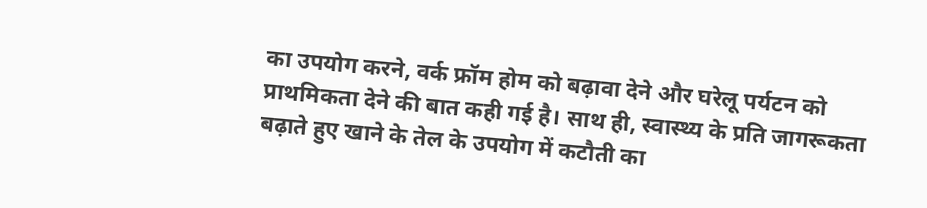का उपयोग करने, वर्क फ्रॉम होम को बढ़ावा देने और घरेलू पर्यटन को प्राथमिकता देने की बात कही गई है। साथ ही, स्वास्थ्य के प्रति जागरूकता बढ़ाते हुए खाने के तेल के उपयोग में कटौती का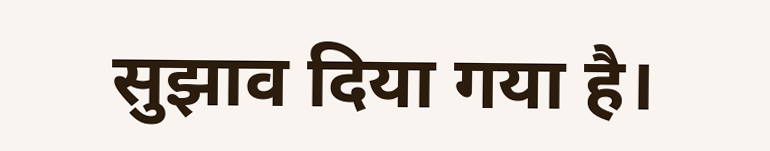सुझाव दिया गया है।